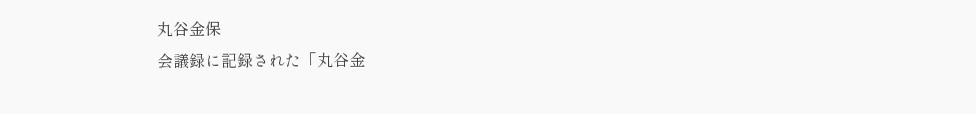丸谷金保
会議録に記録された「丸谷金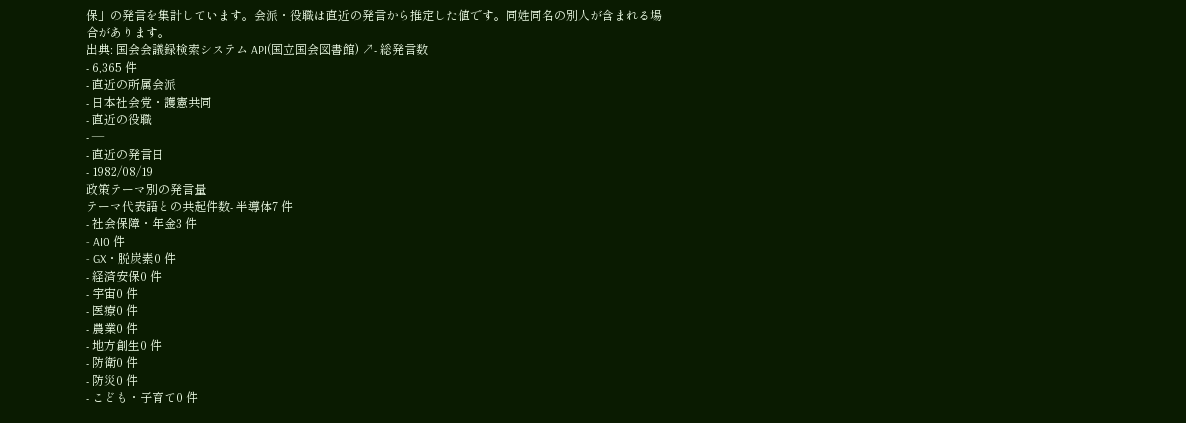保」の発言を集計しています。会派・役職は直近の発言から推定した値です。同姓同名の別人が含まれる場合があります。
出典: 国会会議録検索システム API(国立国会図書館) ↗- 総発言数
- 6,365 件
- 直近の所属会派
- 日本社会党・護憲共同
- 直近の役職
- —
- 直近の発言日
- 1982/08/19
政策テーマ別の発言量
テーマ代表語との共起件数- 半導体7 件
- 社会保障・年金3 件
- AI0 件
- GX・脱炭素0 件
- 経済安保0 件
- 宇宙0 件
- 医療0 件
- 農業0 件
- 地方創生0 件
- 防衛0 件
- 防災0 件
- こども・子育て0 件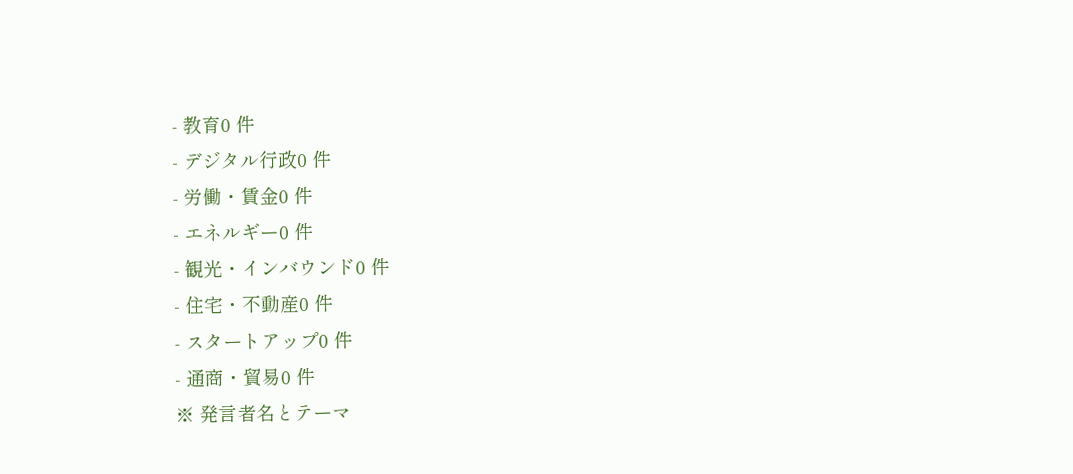- 教育0 件
- デジタル行政0 件
- 労働・賃金0 件
- エネルギー0 件
- 観光・インバウンド0 件
- 住宅・不動産0 件
- スタートアップ0 件
- 通商・貿易0 件
※ 発言者名とテーマ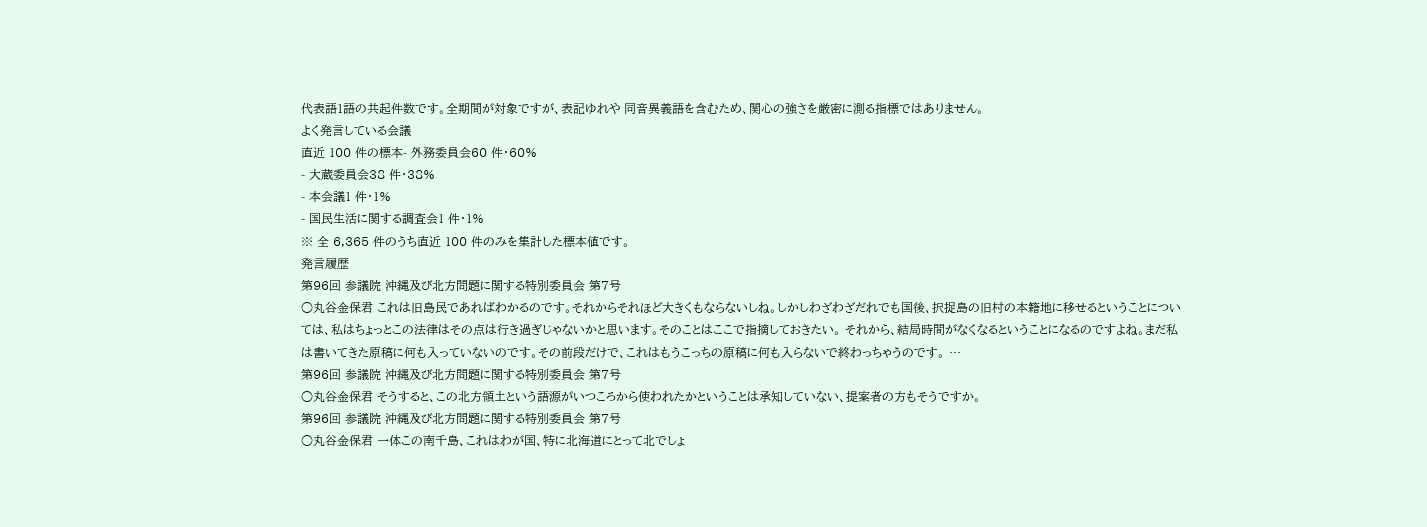代表語1語の共起件数です。全期間が対象ですが、表記ゆれや 同音異義語を含むため、関心の強さを厳密に測る指標ではありません。
よく発言している会議
直近 100 件の標本- 外務委員会60 件・60%
- 大蔵委員会38 件・38%
- 本会議1 件・1%
- 国民生活に関する調査会1 件・1%
※ 全 6,365 件のうち直近 100 件のみを集計した標本値です。
発言履歴
第96回 参議院 沖縄及び北方問題に関する特別委員会 第7号
○丸谷金保君 これは旧島民であればわかるのです。それからそれほど大きくもならないしね。しかしわざわざだれでも国後、択捉島の旧村の本籍地に移せるということについては、私はちょっとこの法律はその点は行き過ぎじゃないかと思います。そのことはここで指摘しておきたい。 それから、結局時間がなくなるということになるのですよね。まだ私は書いてきた原稿に何も入っていないのです。その前段だけで、これはもうこっちの原稿に何も入らないで終わっちゃうのです。 …
第96回 参議院 沖縄及び北方問題に関する特別委員会 第7号
○丸谷金保君 そうすると、この北方領土という語源がいつころから使われたかということは承知していない、提案者の方もそうですか。
第96回 参議院 沖縄及び北方問題に関する特別委員会 第7号
○丸谷金保君 一体この南千島、これはわが国、特に北海道にとって北でしょ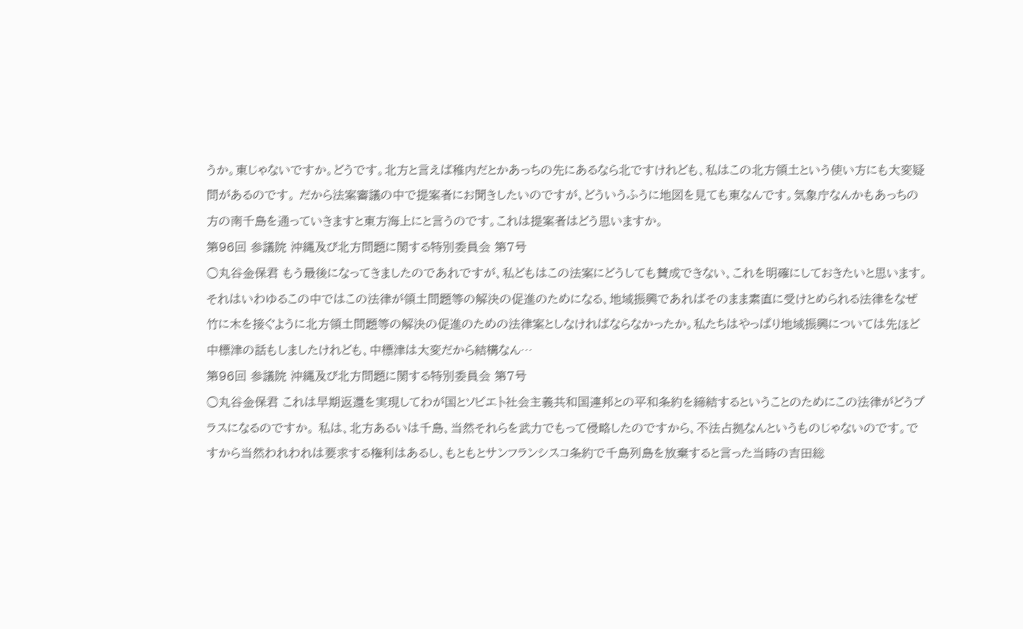うか。東じゃないですか。どうです。北方と言えば稚内だとかあっちの先にあるなら北ですけれども、私はこの北方領土という使い方にも大変疑問があるのです。 だから法案審議の中で提案者にお聞きしたいのですが、どういうふうに地図を見ても東なんです。気象庁なんかもあっちの方の南千島を通っていきますと東方海上にと言うのです。これは提案者はどう思いますか。
第96回 参議院 沖縄及び北方問題に関する特別委員会 第7号
○丸谷金保君 もう最後になってきましたのであれですが、私どもはこの法案にどうしても賛成できない、これを明確にしておきたいと思います。 それはいわゆるこの中ではこの法律が領土問題等の解決の促進のためになる、地域振興であればそのまま素直に受けとめられる法律をなぜ竹に木を接ぐように北方領土問題等の解決の促進のための法律案としなければならなかったか。私たちはやっぱり地域振興については先ほど中標津の話もしましたけれども、中標津は大変だから結構なん…
第96回 参議院 沖縄及び北方問題に関する特別委員会 第7号
○丸谷金保君 これは早期返還を実現してわが国とソビエト社会主義共和国連邦との平和条約を締結するということのためにこの法律がどうプラスになるのですか。 私は、北方あるいは千島、当然それらを武力でもって侵略したのですから、不法占拠なんというものじゃないのです。ですから当然われわれは要求する権利はあるし、もともとサンフランシスコ条約で千島列島を放棄すると言った当時の吉田総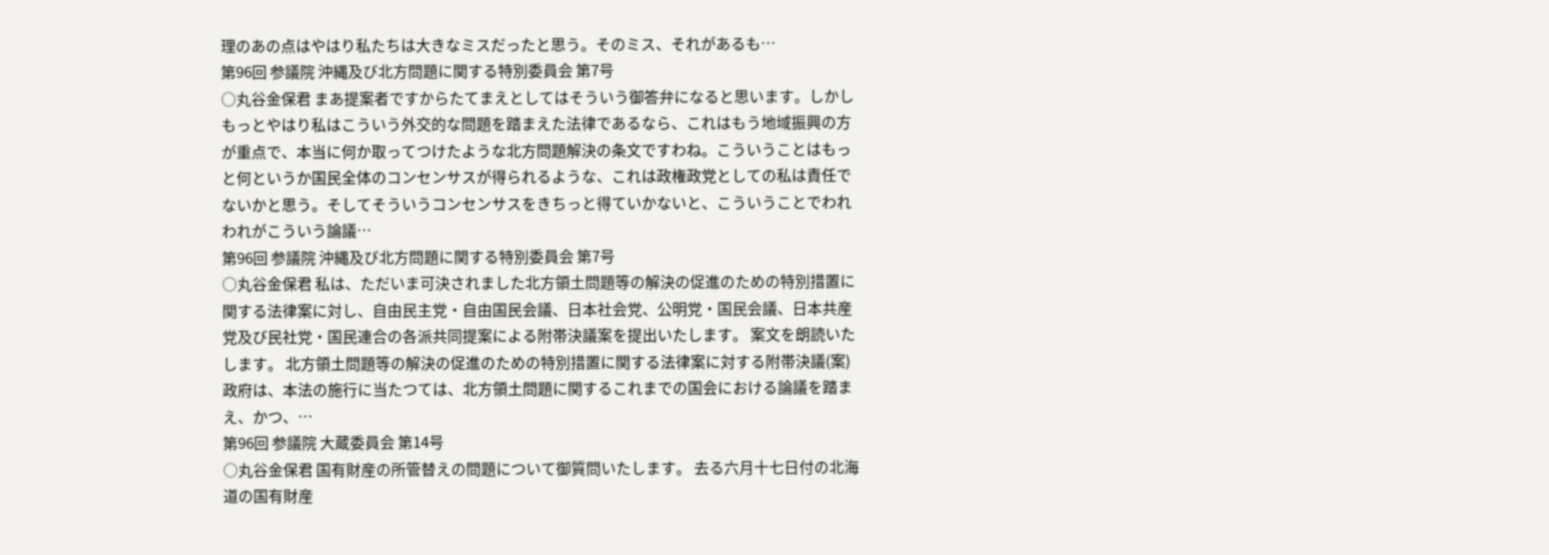理のあの点はやはり私たちは大きなミスだったと思う。そのミス、それがあるも…
第96回 参議院 沖縄及び北方問題に関する特別委員会 第7号
○丸谷金保君 まあ提案者ですからたてまえとしてはそういう御答弁になると思います。しかしもっとやはり私はこういう外交的な問題を踏まえた法律であるなら、これはもう地域振興の方が重点で、本当に何か取ってつけたような北方問題解決の条文ですわね。こういうことはもっと何というか国民全体のコンセンサスが得られるような、これは政権政党としての私は責任でないかと思う。そしてそういうコンセンサスをきちっと得ていかないと、こういうことでわれわれがこういう論議…
第96回 参議院 沖縄及び北方問題に関する特別委員会 第7号
○丸谷金保君 私は、ただいま可決されました北方領土問題等の解決の促進のための特別措置に関する法律案に対し、自由民主党・自由国民会議、日本社会党、公明党・国民会議、日本共産党及び民社党・国民連合の各派共同提案による附帯決議案を提出いたします。 案文を朗読いたします。 北方領土問題等の解決の促進のための特別措置に関する法律案に対する附帯決議(案) 政府は、本法の施行に当たつては、北方領土問題に関するこれまでの国会における論議を踏まえ、かつ、…
第96回 参議院 大蔵委員会 第14号
○丸谷金保君 国有財産の所管替えの問題について御質問いたします。 去る六月十七日付の北海道の国有財産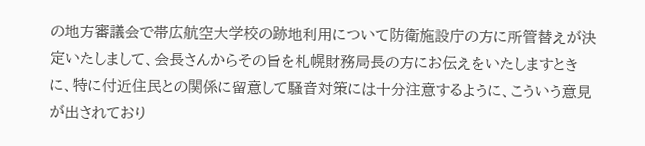の地方審議会で帯広航空大学校の跡地利用について防衛施設庁の方に所管替えが決定いたしまして、会長さんからその旨を札幌財務局長の方にお伝えをいたしますときに、特に付近住民との関係に留意して騒音対策には十分注意するように、こういう意見が出されており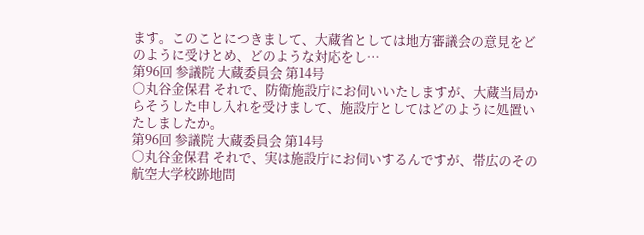ます。このことにつきまして、大蔵省としては地方審議会の意見をどのように受けとめ、どのような対応をし…
第96回 参議院 大蔵委員会 第14号
○丸谷金保君 それで、防衛施設庁にお伺いいたしますが、大蔵当局からそうした申し入れを受けまして、施設庁としてはどのように処置いたしましたか。
第96回 参議院 大蔵委員会 第14号
○丸谷金保君 それで、実は施設庁にお伺いするんですが、帯広のその航空大学校跡地問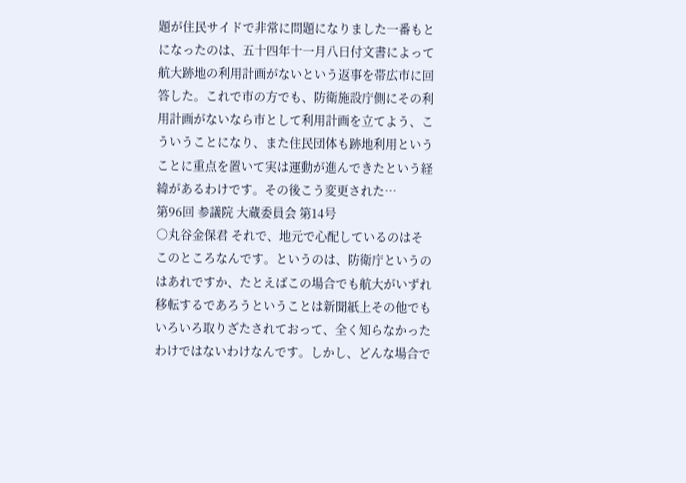題が住民サイドで非常に問題になりました一番もとになったのは、五十四年十一月八日付文書によって航大跡地の利用計画がないという返事を帯広市に回答した。これで市の方でも、防衛施設庁側にその利用計画がないなら市として利用計画を立てよう、こういうことになり、また住民団体も跡地利用ということに重点を置いて実は運動が進んできたという経緯があるわけです。その後こう変更された…
第96回 参議院 大蔵委員会 第14号
○丸谷金保君 それで、地元で心配しているのはそこのところなんです。というのは、防衛庁というのはあれですか、たとえばこの場合でも航大がいずれ移転するであろうということは新聞紙上その他でもいろいろ取りざたされておって、全く知らなかったわけではないわけなんです。しかし、どんな場合で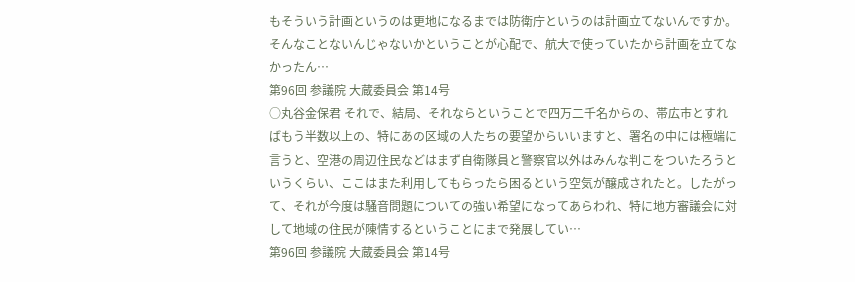もそういう計画というのは更地になるまでは防衛庁というのは計画立てないんですか。そんなことないんじゃないかということが心配で、航大で使っていたから計画を立てなかったん…
第96回 参議院 大蔵委員会 第14号
○丸谷金保君 それで、結局、それならということで四万二千名からの、帯広市とすればもう半数以上の、特にあの区域の人たちの要望からいいますと、署名の中には極端に言うと、空港の周辺住民などはまず自衛隊員と警察官以外はみんな判こをついたろうというくらい、ここはまた利用してもらったら困るという空気が醸成されたと。したがって、それが今度は騒音問題についての強い希望になってあらわれ、特に地方審議会に対して地域の住民が陳情するということにまで発展してい…
第96回 参議院 大蔵委員会 第14号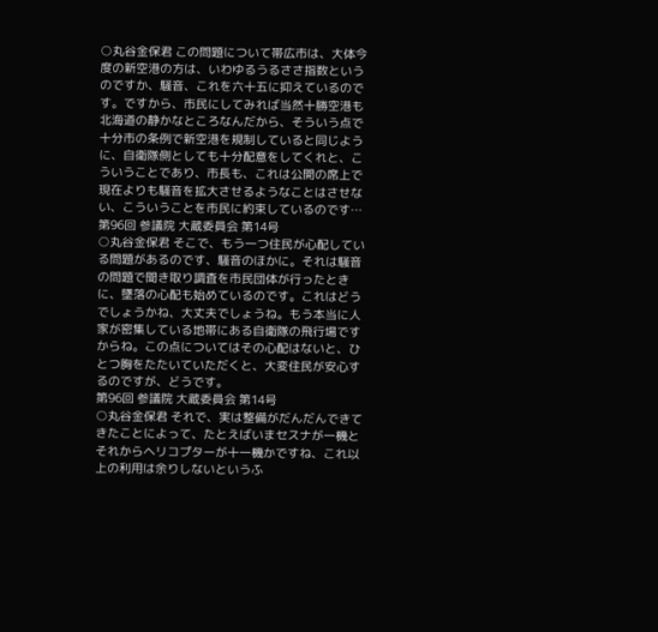○丸谷金保君 この問題について帯広市は、大体今度の新空港の方は、いわゆるうるささ指数というのですか、騒音、これを六十五に抑えているのです。ですから、市民にしてみれば当然十勝空港も北海道の静かなところなんだから、そういう点で十分市の条例で新空港を規制していると同じように、自衛隊側としても十分配意をしてくれと、こういうことであり、市長も、これは公開の席上で現在よりも騒音を拡大させるようなことはさせない、こういうことを市民に約束しているのです…
第96回 参議院 大蔵委員会 第14号
○丸谷金保君 そこで、もう一つ住民が心配している問題があるのです、騒音のほかに。それは騒音の問題で聞き取り調査を市民団体が行ったときに、墜落の心配も始めているのです。これはどうでしょうかね、大丈夫でしょうね。もう本当に人家が密集している地帯にある自衛隊の飛行場ですからね。この点についてはその心配はないと、ひとつ胸をたたいていただくと、大変住民が安心するのですが、どうです。
第96回 参議院 大蔵委員会 第14号
○丸谷金保君 それで、実は整備がだんだんできてきたことによって、たとえばいまセスナが一機とそれからヘリコプターが十一機かですね、これ以上の利用は余りしないというふ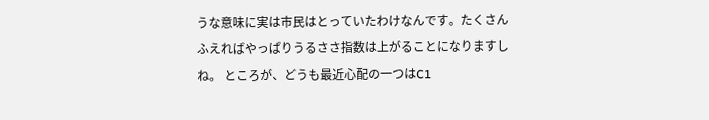うな意味に実は市民はとっていたわけなんです。たくさんふえればやっぱりうるささ指数は上がることになりますしね。 ところが、どうも最近心配の一つはC1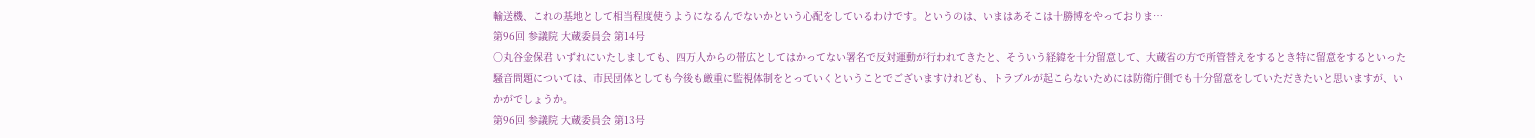輸送機、これの基地として相当程度使うようになるんでないかという心配をしているわけです。というのは、いまはあそこは十勝博をやっておりま…
第96回 参議院 大蔵委員会 第14号
○丸谷金保君 いずれにいたしましても、四万人からの帯広としてはかってない署名で反対運動が行われてきたと、そういう経緯を十分留意して、大蔵省の方で所管替えをするとき特に留意をするといった騒音問題については、市民団体としても今後も厳重に監視体制をとっていくということでございますけれども、トラブルが起こらないためには防衛庁側でも十分留意をしていただきたいと思いますが、いかがでしょうか。
第96回 参議院 大蔵委員会 第13号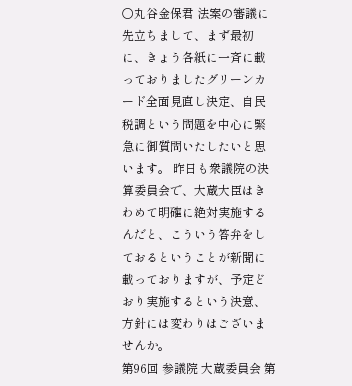○丸谷金保君 法案の審議に先立ちまして、まず最初に、きょう各紙に一斉に載っておりましたグリーンカード全面見直し決定、自民税調という問題を中心に緊急に御質問いたしたいと思います。 昨日も衆議院の決算委員会で、大蔵大臣はきわめて明確に絶対実施するんだと、こういう答弁をしておるということが新聞に載っておりますが、予定どおり実施するという決意、方針には変わりはございませんか。
第96回 参議院 大蔵委員会 第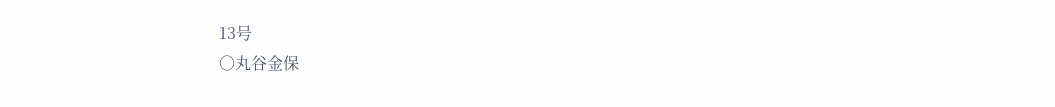13号
○丸谷金保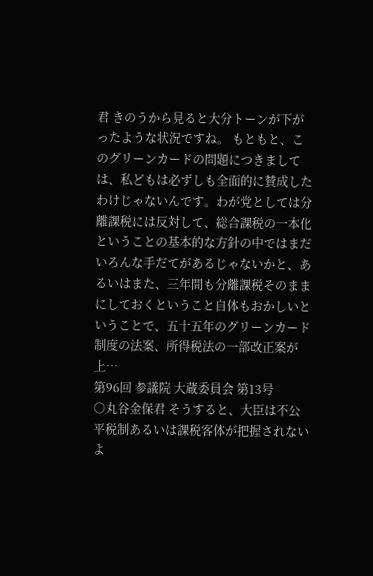君 きのうから見ると大分トーンが下がったような状況ですね。 もともと、このグリーンカードの問題につきましては、私どもは必ずしも全面的に賛成したわけじゃないんです。わが党としては分離課税には反対して、総合課税の一本化ということの基本的な方針の中ではまだいろんな手だてがあるじゃないかと、あるいはまた、三年間も分離課税そのままにしておくということ自体もおかしいということで、五十五年のグリーンカード制度の法案、所得税法の一部改正案が上…
第96回 参議院 大蔵委員会 第13号
○丸谷金保君 そうすると、大臣は不公平税制あるいは課税客体が把握されないよ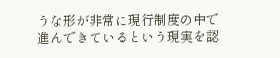うな形が非常に現行制度の中で進んできているという現実を認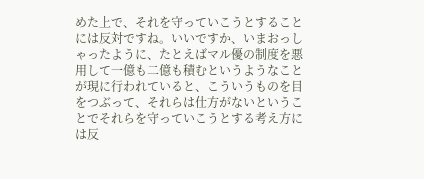めた上で、それを守っていこうとすることには反対ですね。いいですか、いまおっしゃったように、たとえばマル優の制度を悪用して一億も二億も積むというようなことが現に行われていると、こういうものを目をつぶって、それらは仕方がないということでそれらを守っていこうとする考え方には反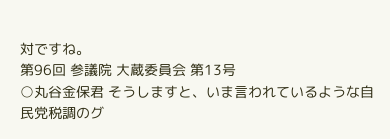対ですね。
第96回 参議院 大蔵委員会 第13号
○丸谷金保君 そうしますと、いま言われているような自民党税調のグ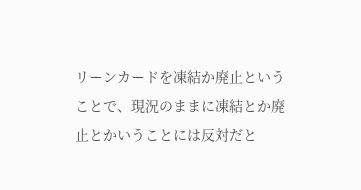リーンカードを凍結か廃止ということで、現況のままに凍結とか廃止とかいうことには反対だと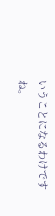いうことになるわけですね。